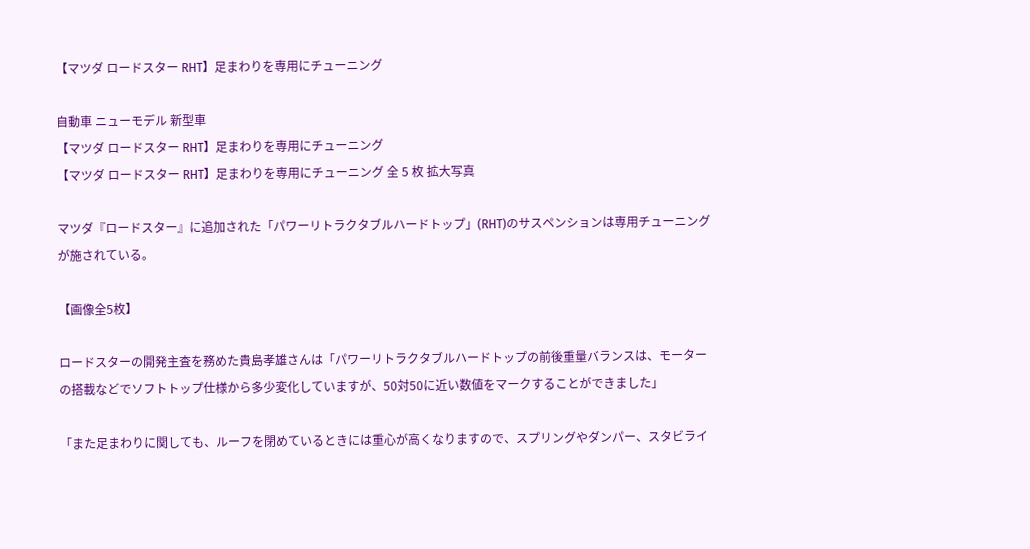【マツダ ロードスター RHT】足まわりを専用にチューニング

自動車 ニューモデル 新型車
【マツダ ロードスター RHT】足まわりを専用にチューニング
【マツダ ロードスター RHT】足まわりを専用にチューニング 全 5 枚 拡大写真

マツダ『ロードスター』に追加された「パワーリトラクタブルハードトップ」(RHT)のサスペンションは専用チューニングが施されている。

【画像全5枚】

ロードスターの開発主査を務めた貴島孝雄さんは「パワーリトラクタブルハードトップの前後重量バランスは、モーターの搭載などでソフトトップ仕様から多少変化していますが、50対50に近い数値をマークすることができました」

「また足まわりに関しても、ルーフを閉めているときには重心が高くなりますので、スプリングやダンパー、スタビライ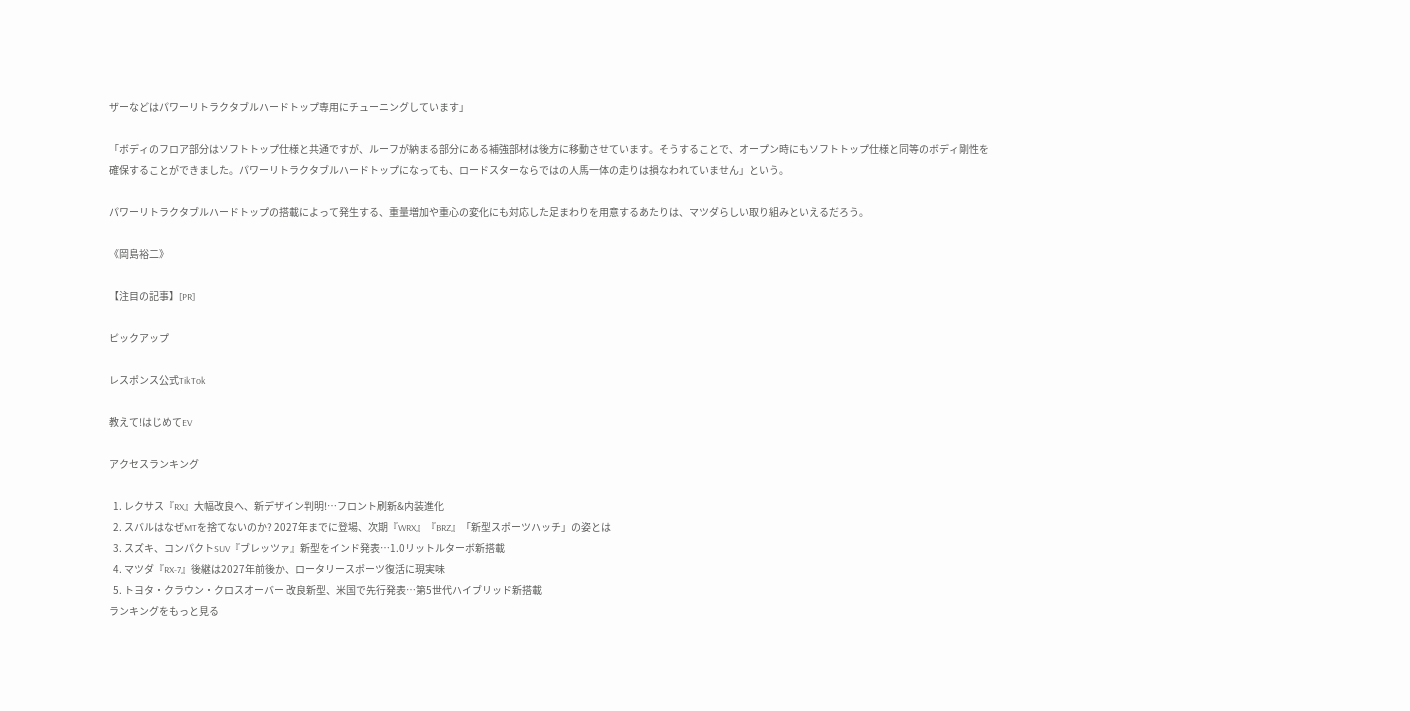ザーなどはパワーリトラクタブルハードトップ専用にチューニングしています」

「ボディのフロア部分はソフトトップ仕様と共通ですが、ルーフが納まる部分にある補強部材は後方に移動させています。そうすることで、オープン時にもソフトトップ仕様と同等のボディ剛性を確保することができました。パワーリトラクタブルハードトップになっても、ロードスターならではの人馬一体の走りは損なわれていません」という。

パワーリトラクタブルハードトップの搭載によって発生する、重量増加や重心の変化にも対応した足まわりを用意するあたりは、マツダらしい取り組みといえるだろう。

《岡島裕二》

【注目の記事】[PR]

ピックアップ

レスポンス公式TikTok

教えて!はじめてEV

アクセスランキング

  1. レクサス『RX』大幅改良へ、新デザイン判明!…フロント刷新&内装進化
  2. スバルはなぜMTを捨てないのか? 2027年までに登場、次期『WRX』『BRZ』「新型スポーツハッチ」の姿とは
  3. スズキ、コンパクトSUV『ブレッツァ』新型をインド発表…1.0リットルターボ新搭載
  4. マツダ『RX-7』後継は2027年前後か、ロータリースポーツ復活に現実味
  5. トヨタ・クラウン・クロスオーバー 改良新型、米国で先行発表…第5世代ハイブリッド新搭載
ランキングをもっと見る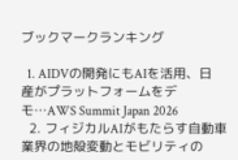ブックマークランキング

  1. AIDVの開発にもAIを活用、日産がプラットフォームをデモ…AWS Summit Japan 2026
  2. フィジカルAIがもたらす自動車業界の地殻変動とモビリティの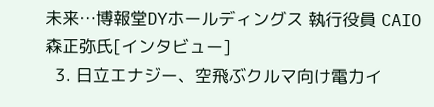未来…博報堂DYホールディングス 執行役員 CAIO 森正弥氏[インタビュー]
  3. 日立エナジー、空飛ぶクルマ向け電力イ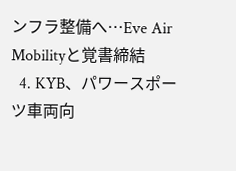ンフラ整備へ…Eve Air Mobilityと覚書締結
  4. KYB、パワースポーツ車両向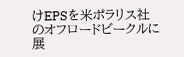けEPSを米ポラリス社のオフロードビークルに展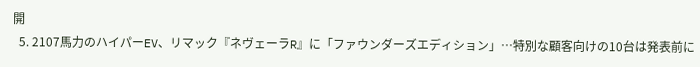開
  5. 2107馬力のハイパーEV、リマック『ネヴェーラR』に「ファウンダーズエディション」…特別な顧客向けの10台は発表前に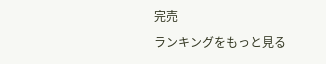完売
ランキングをもっと見る